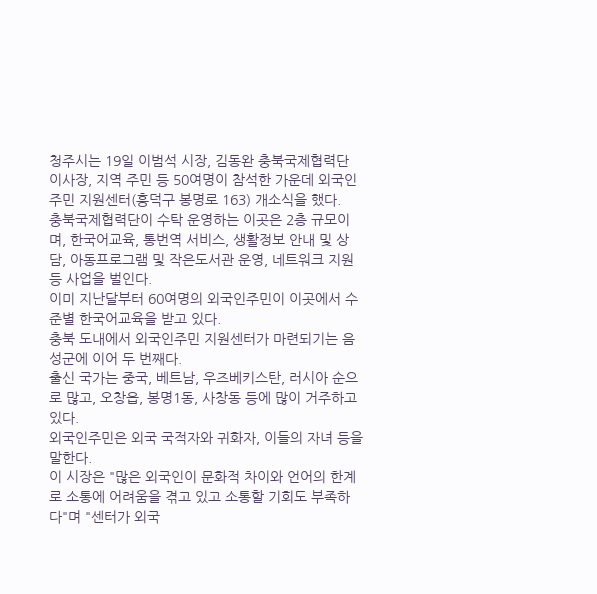청주시는 19일 이범석 시장, 김동완 충북국제협력단 이사장, 지역 주민 등 50여명이 참석한 가운데 외국인주민 지원센터(흥덕구 봉명로 163) 개소식을 했다.
충북국제협력단이 수탁 운영하는 이곳은 2층 규모이며, 한국어교육, 통번역 서비스, 생활정보 안내 및 상담, 아동프로그램 및 작은도서관 운영, 네트워크 지원 등 사업을 벌인다.
이미 지난달부터 60여명의 외국인주민이 이곳에서 수준별 한국어교육을 받고 있다.
충북 도내에서 외국인주민 지원센터가 마련되기는 음성군에 이어 두 번째다.
출신 국가는 중국, 베트남, 우즈베키스탄, 러시아 순으로 많고, 오창읍, 봉명1동, 사창동 등에 많이 거주하고 있다.
외국인주민은 외국 국적자와 귀화자, 이들의 자녀 등을 말한다.
이 시장은 "많은 외국인이 문화적 차이와 언어의 한계로 소통에 어려움을 겪고 있고 소통할 기회도 부족하다"며 "센터가 외국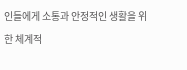인들에게 소통과 안정적인 생활을 위한 체계적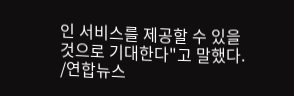인 서비스를 제공할 수 있을 것으로 기대한다"고 말했다.
/연합뉴스